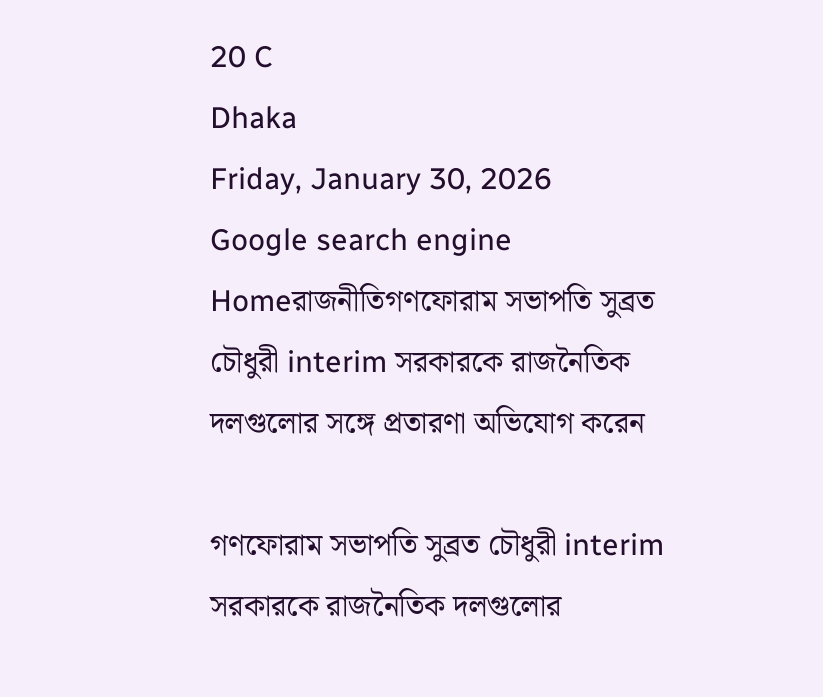20 C
Dhaka
Friday, January 30, 2026
Google search engine
Homeরাজনীতিগণফোরাম সভাপতি সুব্রত চৌধুরী interim সরকারকে রাজনৈতিক দলগুলোর সঙ্গে প্রতারণা অভিযোগ করেন

গণফোরাম সভাপতি সুব্রত চৌধুরী interim সরকারকে রাজনৈতিক দলগুলোর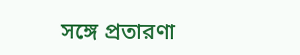সঙ্গে প্রতারণা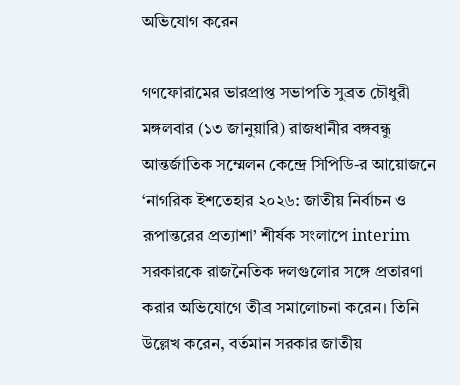অভিযোগ করেন

গণফোরামের ভারপ্রাপ্ত সভাপতি সুব্রত চৌধুরী মঙ্গলবার (১৩ জানুয়ারি) রাজধানীর বঙ্গবন্ধু আন্তর্জাতিক সম্মেলন কেন্দ্রে সিপিডি-র আয়োজনে ‘নাগরিক ইশতেহার ২০২৬: জাতীয় নির্বাচন ও রূপান্তরের প্রত্যাশা’ শীর্ষক সংলাপে interim সরকারকে রাজনৈতিক দলগুলোর সঙ্গে প্রতারণা করার অভিযোগে তীব্র সমালোচনা করেন। তিনি উল্লেখ করেন, বর্তমান সরকার জাতীয়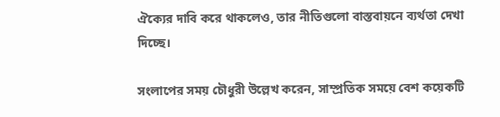ঐক্যের দাবি করে থাকলেও, তার নীতিগুলো বাস্তবায়নে ব্যর্থতা দেখা দিচ্ছে।

সংলাপের সময় চৌধুরী উল্লেখ করেন, সাম্প্রতিক সময়ে বেশ কয়েকটি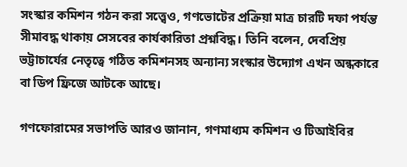সংস্কার কমিশন গঠন করা সত্ত্বেও, গণভোটের প্রক্রিয়া মাত্র চারটি দফা পর্যন্ত সীমাবদ্ধ থাকায় সেসবের কার্যকারিতা প্রশ্নবিদ্ধ। তিনি বলেন, দেবপ্রিয় ভট্টাচার্যের নেতৃত্বে গঠিত কমিশনসহ অন্যান্য সংস্কার উদ্যোগ এখন অন্ধকারে বা ডিপ ফ্রিজে আটকে আছে।

গণফোরামের সভাপতি আরও জানান, গণমাধ্যম কমিশন ও টিআইবির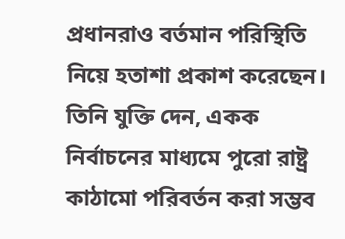প্রধানরাও বর্তমান পরিস্থিতি নিয়ে হতাশা প্রকাশ করেছেন। তিনি যুক্তি দেন, একক নির্বাচনের মাধ্যমে পুরো রাষ্ট্র কাঠামো পরিবর্তন করা সম্ভব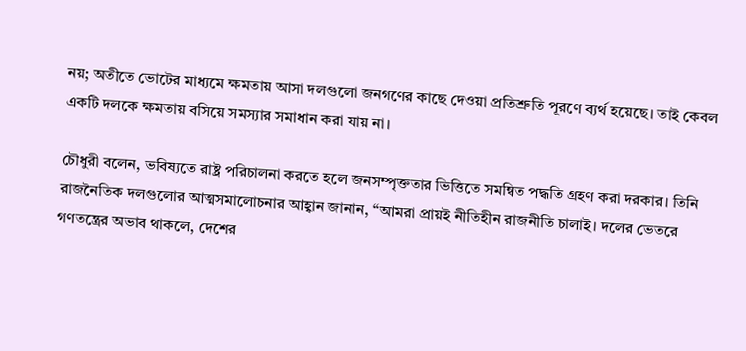নয়; অতীতে ভোটের মাধ্যমে ক্ষমতায় আসা দলগুলো জনগণের কাছে দেওয়া প্রতিশ্রুতি পূরণে ব্যর্থ হয়েছে। তাই কেবল একটি দলকে ক্ষমতায় বসিয়ে সমস্যার সমাধান করা যায় না।

চৌধুরী বলেন, ভবিষ্যতে রাষ্ট্র পরিচালনা করতে হলে জনসম্পৃক্ততার ভিত্তিতে সমন্বিত পদ্ধতি গ্রহণ করা দরকার। তিনি রাজনৈতিক দলগুলোর আত্মসমালোচনার আহ্বান জানান, “আমরা প্রায়ই নীতিহীন রাজনীতি চালাই। দলের ভেতরে গণতন্ত্রের অভাব থাকলে, দেশের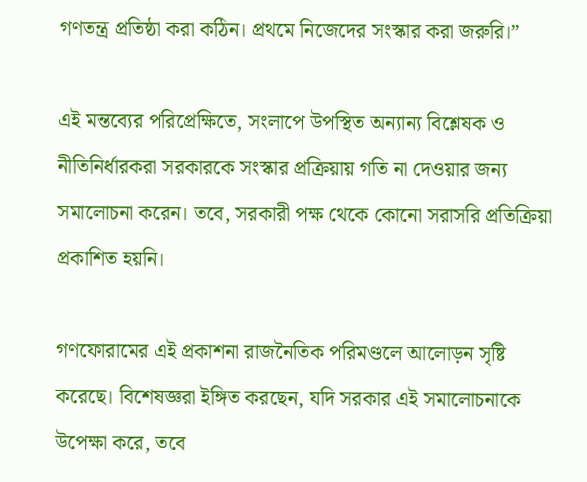গণতন্ত্র প্রতিষ্ঠা করা কঠিন। প্রথমে নিজেদের সংস্কার করা জরুরি।”

এই মন্তব্যের পরিপ্রেক্ষিতে, সংলাপে উপস্থিত অন্যান্য বিশ্লেষক ও নীতিনির্ধারকরা সরকারকে সংস্কার প্রক্রিয়ায় গতি না দেওয়ার জন্য সমালোচনা করেন। তবে, সরকারী পক্ষ থেকে কোনো সরাসরি প্রতিক্রিয়া প্রকাশিত হয়নি।

গণফোরামের এই প্রকাশনা রাজনৈতিক পরিমণ্ডলে আলোড়ন সৃষ্টি করেছে। বিশেষজ্ঞরা ইঙ্গিত করছেন, যদি সরকার এই সমালোচনাকে উপেক্ষা করে, তবে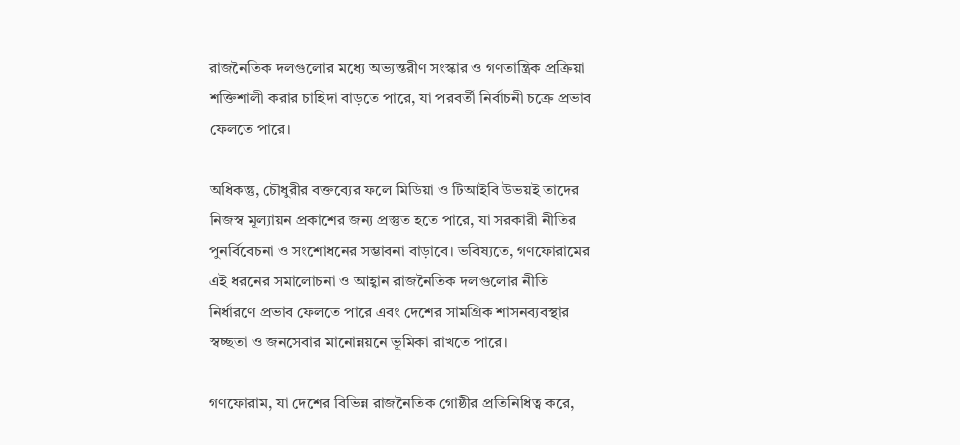রাজনৈতিক দলগুলোর মধ্যে অভ্যন্তরীণ সংস্কার ও গণতান্ত্রিক প্রক্রিয়া শক্তিশালী করার চাহিদা বাড়তে পারে, যা পরবর্তী নির্বাচনী চক্রে প্রভাব ফেলতে পারে।

অধিকন্তু, চৌধুরীর বক্তব্যের ফলে মিডিয়া ও টিআইবি উভয়ই তাদের নিজস্ব মূল্যায়ন প্রকাশের জন্য প্রস্তুত হতে পারে, যা সরকারী নীতির পুনর্বিবেচনা ও সংশোধনের সম্ভাবনা বাড়াবে। ভবিষ্যতে, গণফোরামের এই ধরনের সমালোচনা ও আহ্বান রাজনৈতিক দলগুলোর নীতি নির্ধারণে প্রভাব ফেলতে পারে এবং দেশের সামগ্রিক শাসনব্যবস্থার স্বচ্ছতা ও জনসেবার মানোন্নয়নে ভূমিকা রাখতে পারে।

গণফোরাম, যা দেশের বিভিন্ন রাজনৈতিক গোষ্ঠীর প্রতিনিধিত্ব করে,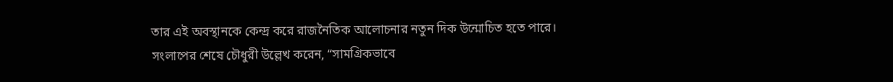তার এই অবস্থানকে কেন্দ্র করে রাজনৈতিক আলোচনার নতুন দিক উন্মোচিত হতে পারে। সংলাপের শেষে চৌধুরী উল্লেখ করেন, “সামগ্রিকভাবে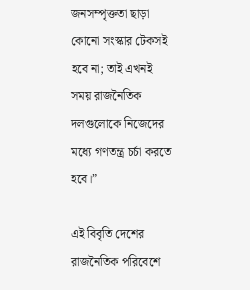জনসম্পৃক্ততা ছাড়া কোনো সংস্কার টেকসই হবে না; তাই এখনই সময় রাজনৈতিক দলগুলোকে নিজেদের মধ্যে গণতন্ত্র চর্চা করতে হবে।”

এই বিবৃতি দেশের রাজনৈতিক পরিবেশে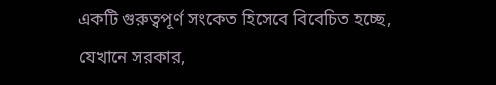একটি গুরুত্বপূর্ণ সংকেত হিসেবে বিবেচিত হচ্ছে, যেখানে সরকার,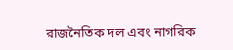রাজনৈতিক দল এবং নাগরিক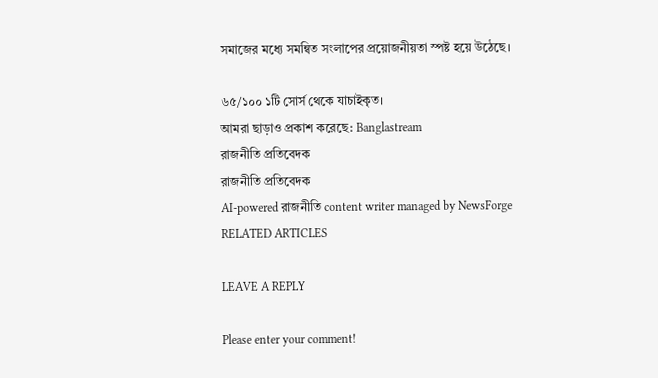সমাজের মধ্যে সমন্বিত সংলাপের প্রয়োজনীয়তা স্পষ্ট হয়ে উঠেছে।

৬৫/১০০ ১টি সোর্স থেকে যাচাইকৃত।
আমরা ছাড়াও প্রকাশ করেছে: Banglastream
রাজনীতি প্রতিবেদক
রাজনীতি প্রতিবেদক
AI-powered রাজনীতি content writer managed by NewsForge
RELATED ARTICLES

LEAVE A REPLY

Please enter your comment!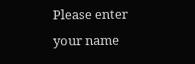Please enter your name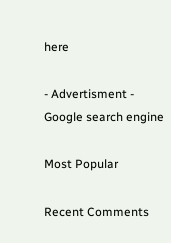here

- Advertisment -
Google search engine

Most Popular

Recent Comments